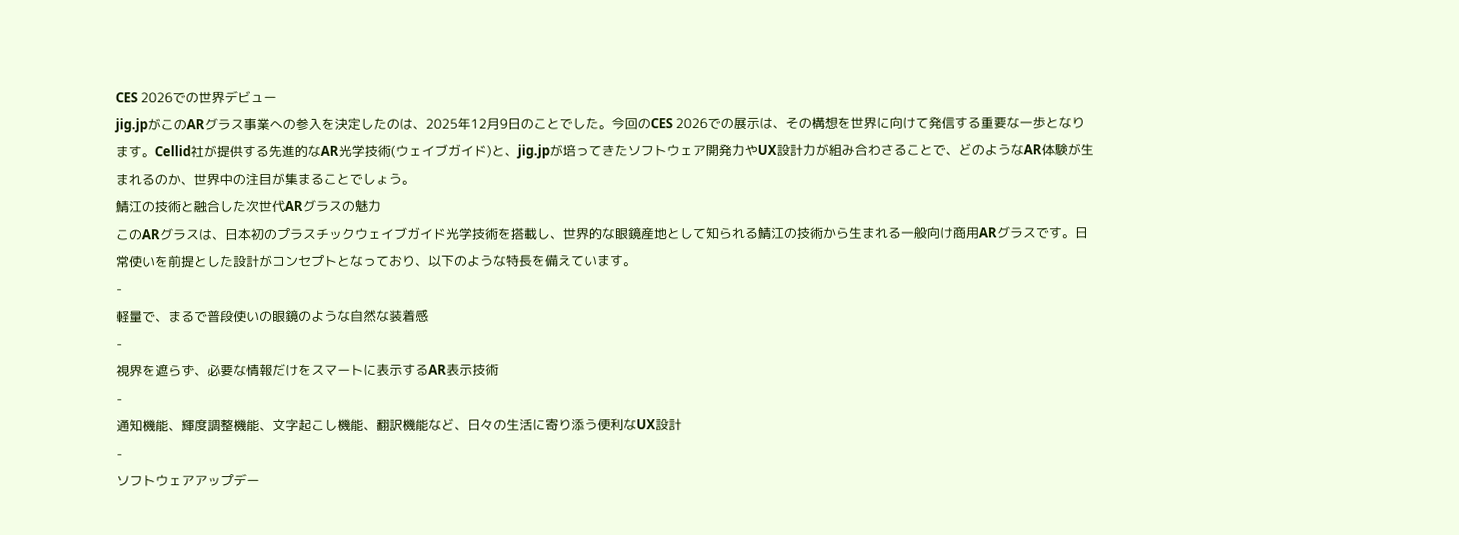CES 2026での世界デビュー
jig.jpがこのARグラス事業への参入を決定したのは、2025年12月9日のことでした。今回のCES 2026での展示は、その構想を世界に向けて発信する重要な一歩となります。Cellid社が提供する先進的なAR光学技術(ウェイブガイド)と、jig.jpが培ってきたソフトウェア開発力やUX設計力が組み合わさることで、どのようなAR体験が生まれるのか、世界中の注目が集まることでしょう。
鯖江の技術と融合した次世代ARグラスの魅力
このARグラスは、日本初のプラスチックウェイブガイド光学技術を搭載し、世界的な眼鏡産地として知られる鯖江の技術から生まれる一般向け商用ARグラスです。日常使いを前提とした設計がコンセプトとなっており、以下のような特長を備えています。
-
軽量で、まるで普段使いの眼鏡のような自然な装着感
-
視界を遮らず、必要な情報だけをスマートに表示するAR表示技術
-
通知機能、輝度調整機能、文字起こし機能、翻訳機能など、日々の生活に寄り添う便利なUX設計
-
ソフトウェアアップデー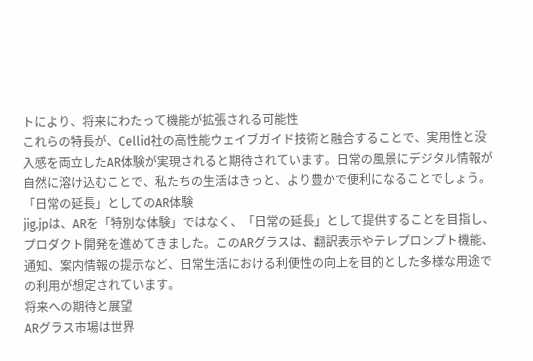トにより、将来にわたって機能が拡張される可能性
これらの特長が、Cellid社の高性能ウェイブガイド技術と融合することで、実用性と没入感を両立したAR体験が実現されると期待されています。日常の風景にデジタル情報が自然に溶け込むことで、私たちの生活はきっと、より豊かで便利になることでしょう。
「日常の延長」としてのAR体験
jig.jpは、ARを「特別な体験」ではなく、「日常の延長」として提供することを目指し、プロダクト開発を進めてきました。このARグラスは、翻訳表示やテレプロンプト機能、通知、案内情報の提示など、日常生活における利便性の向上を目的とした多様な用途での利用が想定されています。
将来への期待と展望
ARグラス市場は世界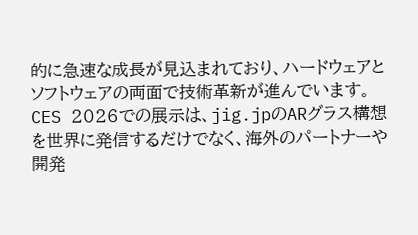的に急速な成長が見込まれており、ハードウェアとソフトウェアの両面で技術革新が進んでいます。CES 2026での展示は、jig.jpのARグラス構想を世界に発信するだけでなく、海外のパートナーや開発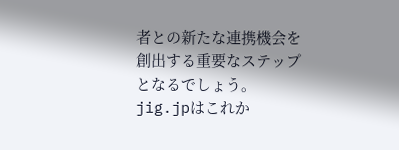者との新たな連携機会を創出する重要なステップとなるでしょう。jig.jpはこれか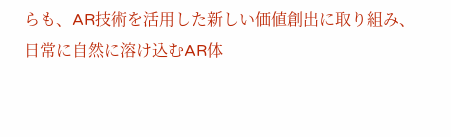らも、AR技術を活用した新しい価値創出に取り組み、日常に自然に溶け込むAR体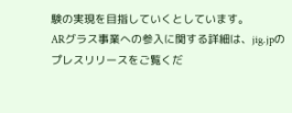験の実現を目指していくとしています。
ARグラス事業への参入に関する詳細は、jig.jpのプレスリリースをご覧くだ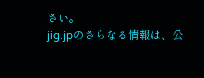さい。
jig.jpのさらなる情報は、公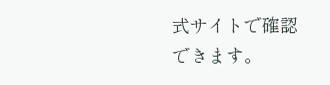式サイトで確認できます。